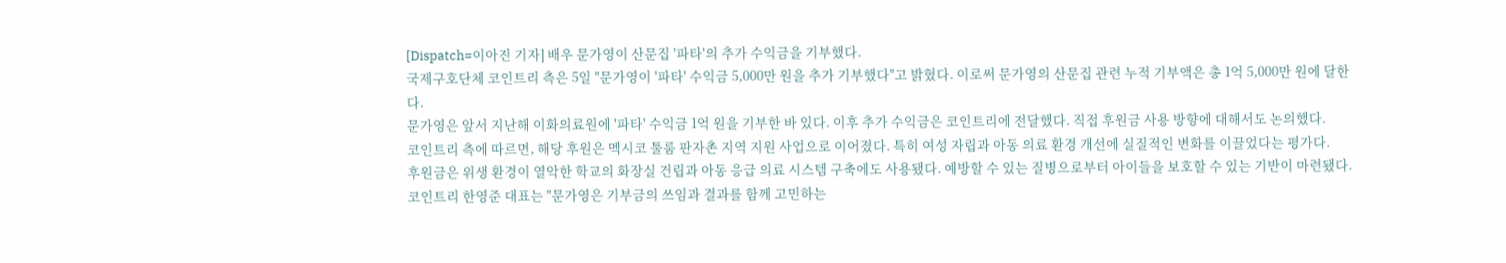[Dispatch=이아진 기자] 배우 문가영이 산문집 '파타'의 추가 수익금을 기부했다.
국제구호단체 코인트리 측은 5일 "문가영이 '파타' 수익금 5,000만 원을 추가 기부했다"고 밝혔다. 이로써 문가영의 산문집 관련 누적 기부액은 총 1억 5,000만 원에 달한다.
문가영은 앞서 지난해 이화의료원에 '파타' 수익금 1억 원을 기부한 바 있다. 이후 추가 수익금은 코인트리에 전달했다. 직접 후원금 사용 방향에 대해서도 논의했다.
코인트리 측에 따르면, 해당 후원은 멕시코 툴룸 판자촌 지역 지원 사업으로 이어졌다. 특히 여성 자립과 아동 의료 환경 개선에 실질적인 변화를 이끌었다는 평가다.
후원금은 위생 환경이 열악한 학교의 화장실 건립과 아동 응급 의료 시스템 구축에도 사용됐다. 예방할 수 있는 질병으로부터 아이들을 보호할 수 있는 기반이 마련됐다.
코인트리 한영준 대표는 "문가영은 기부금의 쓰임과 결과를 함께 고민하는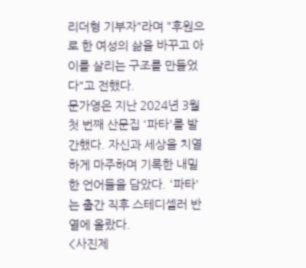리더형 기부자"라며 "후원으로 한 여성의 삶을 바꾸고 아이를 살리는 구조를 만들었다"고 전했다.
문가영은 지난 2024년 3월 첫 번째 산문집 '파타'를 발간했다. 자신과 세상을 치열하게 마주하며 기록한 내밀한 언어들을 담았다. '파타'는 출간 직후 스테디셀러 반열에 올랐다.
<사진제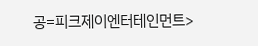공=피크제이엔터테인먼트>